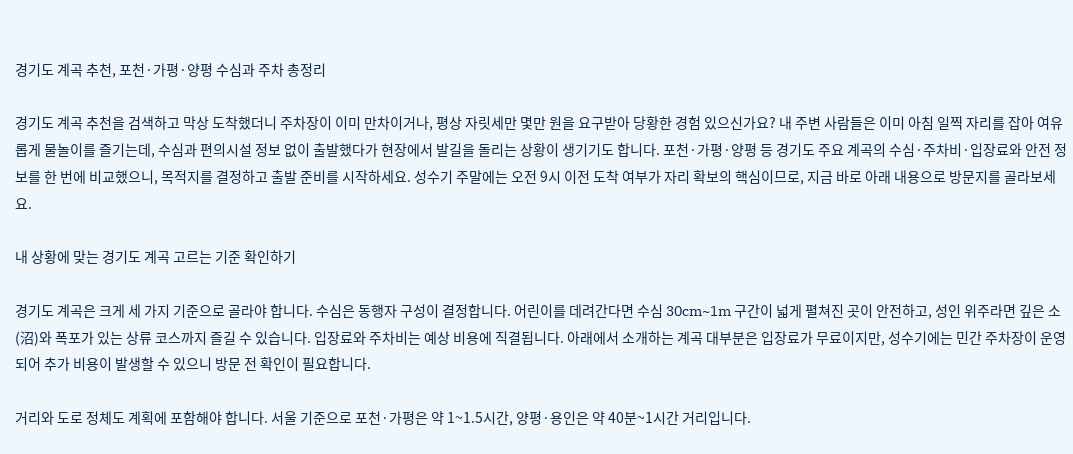경기도 계곡 추천, 포천·가평·양평 수심과 주차 총정리

경기도 계곡 추천을 검색하고 막상 도착했더니 주차장이 이미 만차이거나, 평상 자릿세만 몇만 원을 요구받아 당황한 경험 있으신가요? 내 주변 사람들은 이미 아침 일찍 자리를 잡아 여유롭게 물놀이를 즐기는데, 수심과 편의시설 정보 없이 출발했다가 현장에서 발길을 돌리는 상황이 생기기도 합니다. 포천·가평·양평 등 경기도 주요 계곡의 수심·주차비·입장료와 안전 정보를 한 번에 비교했으니, 목적지를 결정하고 출발 준비를 시작하세요. 성수기 주말에는 오전 9시 이전 도착 여부가 자리 확보의 핵심이므로, 지금 바로 아래 내용으로 방문지를 골라보세요.

내 상황에 맞는 경기도 계곡 고르는 기준 확인하기

경기도 계곡은 크게 세 가지 기준으로 골라야 합니다. 수심은 동행자 구성이 결정합니다. 어린이를 데려간다면 수심 30cm~1m 구간이 넓게 펼쳐진 곳이 안전하고, 성인 위주라면 깊은 소(沼)와 폭포가 있는 상류 코스까지 즐길 수 있습니다. 입장료와 주차비는 예상 비용에 직결됩니다. 아래에서 소개하는 계곡 대부분은 입장료가 무료이지만, 성수기에는 민간 주차장이 운영되어 추가 비용이 발생할 수 있으니 방문 전 확인이 필요합니다.

거리와 도로 정체도 계획에 포함해야 합니다. 서울 기준으로 포천·가평은 약 1~1.5시간, 양평·용인은 약 40분~1시간 거리입니다.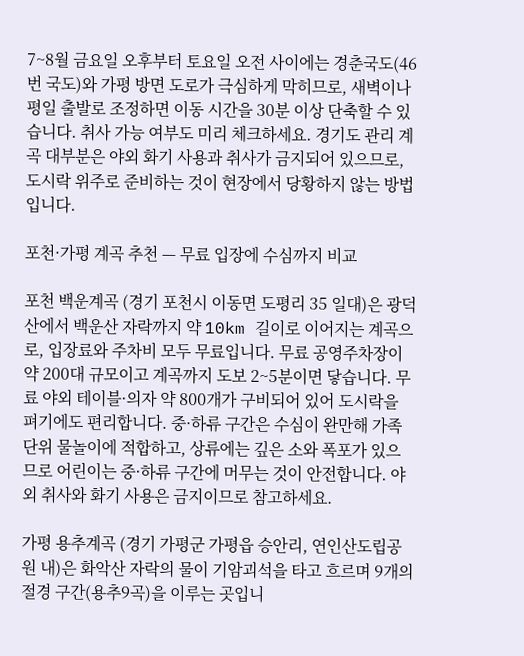7~8월 금요일 오후부터 토요일 오전 사이에는 경춘국도(46번 국도)와 가평 방면 도로가 극심하게 막히므로, 새벽이나 평일 출발로 조정하면 이동 시간을 30분 이상 단축할 수 있습니다. 취사 가능 여부도 미리 체크하세요. 경기도 관리 계곡 대부분은 야외 화기 사용과 취사가 금지되어 있으므로, 도시락 위주로 준비하는 것이 현장에서 당황하지 않는 방법입니다.

포천·가평 계곡 추천 — 무료 입장에 수심까지 비교

포천 백운계곡 (경기 포천시 이동면 도평리 35 일대)은 광덕산에서 백운산 자락까지 약 10km 길이로 이어지는 계곡으로, 입장료와 주차비 모두 무료입니다. 무료 공영주차장이 약 200대 규모이고 계곡까지 도보 2~5분이면 닿습니다. 무료 야외 테이블·의자 약 800개가 구비되어 있어 도시락을 펴기에도 편리합니다. 중·하류 구간은 수심이 완만해 가족 단위 물놀이에 적합하고, 상류에는 깊은 소와 폭포가 있으므로 어린이는 중·하류 구간에 머무는 것이 안전합니다. 야외 취사와 화기 사용은 금지이므로 참고하세요.

가평 용추계곡 (경기 가평군 가평읍 승안리, 연인산도립공원 내)은 화악산 자락의 물이 기암괴석을 타고 흐르며 9개의 절경 구간(용추9곡)을 이루는 곳입니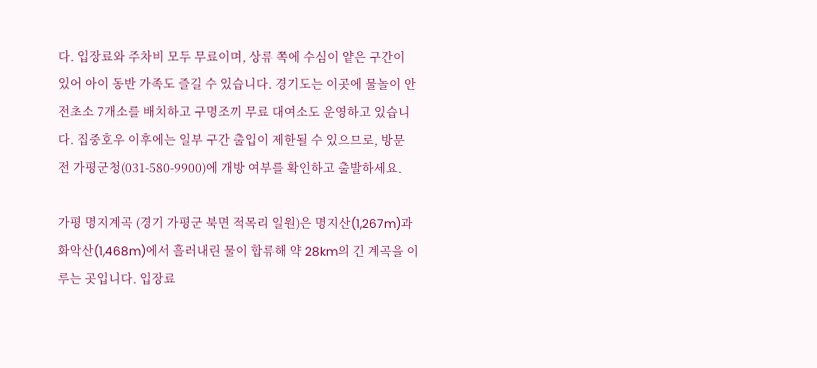다. 입장료와 주차비 모두 무료이며, 상류 쪽에 수심이 얕은 구간이 있어 아이 동반 가족도 즐길 수 있습니다. 경기도는 이곳에 물놀이 안전초소 7개소를 배치하고 구명조끼 무료 대여소도 운영하고 있습니다. 집중호우 이후에는 일부 구간 출입이 제한될 수 있으므로, 방문 전 가평군청(031-580-9900)에 개방 여부를 확인하고 출발하세요.

가평 명지계곡 (경기 가평군 북면 적목리 일원)은 명지산(1,267m)과 화악산(1,468m)에서 흘러내린 물이 합류해 약 28km의 긴 계곡을 이루는 곳입니다. 입장료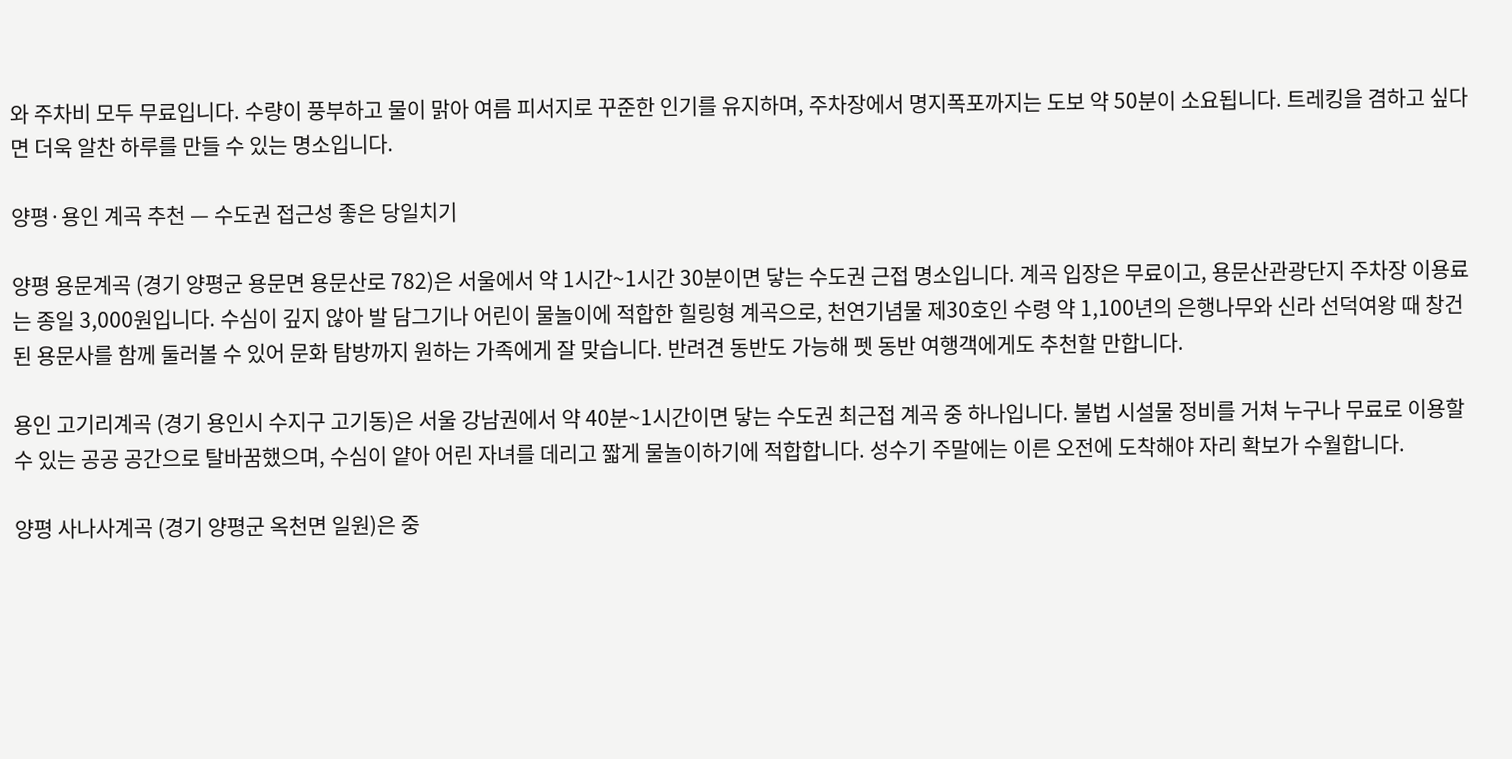와 주차비 모두 무료입니다. 수량이 풍부하고 물이 맑아 여름 피서지로 꾸준한 인기를 유지하며, 주차장에서 명지폭포까지는 도보 약 50분이 소요됩니다. 트레킹을 겸하고 싶다면 더욱 알찬 하루를 만들 수 있는 명소입니다.

양평·용인 계곡 추천 — 수도권 접근성 좋은 당일치기

양평 용문계곡 (경기 양평군 용문면 용문산로 782)은 서울에서 약 1시간~1시간 30분이면 닿는 수도권 근접 명소입니다. 계곡 입장은 무료이고, 용문산관광단지 주차장 이용료는 종일 3,000원입니다. 수심이 깊지 않아 발 담그기나 어린이 물놀이에 적합한 힐링형 계곡으로, 천연기념물 제30호인 수령 약 1,100년의 은행나무와 신라 선덕여왕 때 창건된 용문사를 함께 둘러볼 수 있어 문화 탐방까지 원하는 가족에게 잘 맞습니다. 반려견 동반도 가능해 펫 동반 여행객에게도 추천할 만합니다.

용인 고기리계곡 (경기 용인시 수지구 고기동)은 서울 강남권에서 약 40분~1시간이면 닿는 수도권 최근접 계곡 중 하나입니다. 불법 시설물 정비를 거쳐 누구나 무료로 이용할 수 있는 공공 공간으로 탈바꿈했으며, 수심이 얕아 어린 자녀를 데리고 짧게 물놀이하기에 적합합니다. 성수기 주말에는 이른 오전에 도착해야 자리 확보가 수월합니다.

양평 사나사계곡 (경기 양평군 옥천면 일원)은 중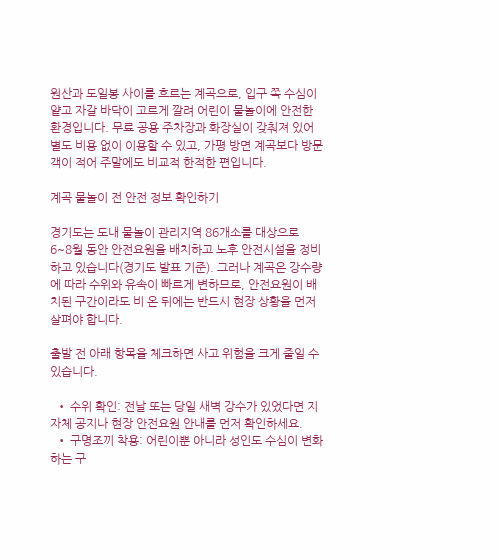원산과 도일봉 사이를 흐르는 계곡으로, 입구 쪽 수심이 얕고 자갈 바닥이 고르게 깔려 어린이 물놀이에 안전한 환경입니다. 무료 공용 주차장과 화장실이 갖춰져 있어 별도 비용 없이 이용할 수 있고, 가평 방면 계곡보다 방문객이 적어 주말에도 비교적 한적한 편입니다.

계곡 물놀이 전 안전 정보 확인하기

경기도는 도내 물놀이 관리지역 86개소를 대상으로 6~8월 동안 안전요원을 배치하고 노후 안전시설을 정비하고 있습니다(경기도 발표 기준). 그러나 계곡은 강수량에 따라 수위와 유속이 빠르게 변하므로, 안전요원이 배치된 구간이라도 비 온 뒤에는 반드시 현장 상황을 먼저 살펴야 합니다.

출발 전 아래 항목을 체크하면 사고 위험을 크게 줄일 수 있습니다.

  • 수위 확인: 전날 또는 당일 새벽 강수가 있었다면 지자체 공지나 현장 안전요원 안내를 먼저 확인하세요.
  • 구명조끼 착용: 어린이뿐 아니라 성인도 수심이 변화하는 구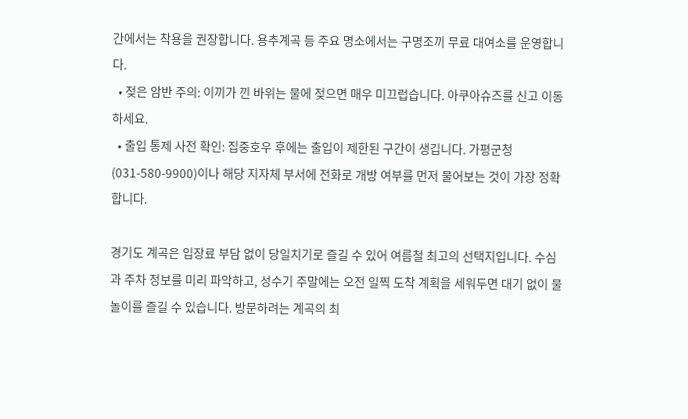간에서는 착용을 권장합니다. 용추계곡 등 주요 명소에서는 구명조끼 무료 대여소를 운영합니다.
  • 젖은 암반 주의: 이끼가 낀 바위는 물에 젖으면 매우 미끄럽습니다. 아쿠아슈즈를 신고 이동하세요.
  • 출입 통제 사전 확인: 집중호우 후에는 출입이 제한된 구간이 생깁니다. 가평군청(031-580-9900)이나 해당 지자체 부서에 전화로 개방 여부를 먼저 물어보는 것이 가장 정확합니다.

경기도 계곡은 입장료 부담 없이 당일치기로 즐길 수 있어 여름철 최고의 선택지입니다. 수심과 주차 정보를 미리 파악하고, 성수기 주말에는 오전 일찍 도착 계획을 세워두면 대기 없이 물놀이를 즐길 수 있습니다. 방문하려는 계곡의 최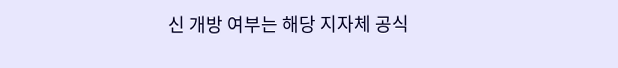신 개방 여부는 해당 지자체 공식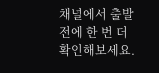채널에서 출발 전에 한 번 더 확인해보세요.